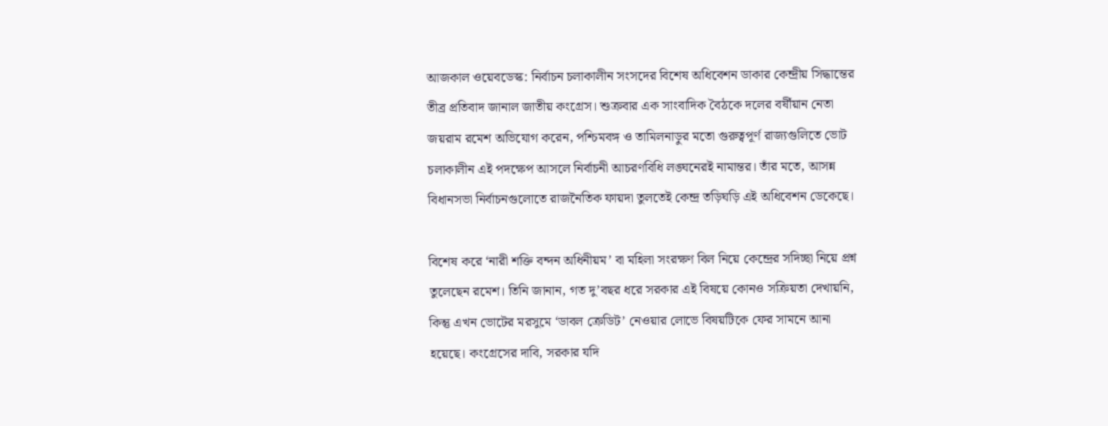আজকাল ওয়েবডেস্ক: নির্বাচন চলাকালীন সংসদের বিশেষ অধিবেশন ডাকার কেন্দ্রীয় সিদ্ধান্তের তীব্র প্রতিবাদ জানাল জাতীয় কংগ্রেস। শুক্রবার এক সাংবাদিক বৈঠকে দলের বর্ষীয়ান নেতা জয়রাম রমেশ অভিযোগ করেন, পশ্চিমবঙ্গ ও তামিলনাড়ুর মতো গুরুত্বপূর্ণ রাজ্যগুলিতে ভোট চলাকালীন এই পদক্ষেপ আসলে নির্বাচনী আচরণবিধি লঙ্ঘনেরই নামান্তর। তাঁর মতে, আসন্ন বিধানসভা নির্বাচনগুলোতে রাজনৈতিক ফায়দা তুলতেই কেন্দ্র তড়িঘড়ি এই অধিবেশন ডেকেছে।

বিশেষ করে ‘নারী শক্তি বন্দন অধিনীয়ম’ বা মহিলা সংরক্ষণ বিল নিয়ে কেন্দ্রের সদিচ্ছা নিয়ে প্রশ্ন তুলেছেন রমেশ। তিনি জানান, গত দু’বছর ধরে সরকার এই বিষয়ে কোনও সক্রিয়তা দেখায়নি, কিন্তু এখন ভোটের মরসুমে ‘ডাবল ক্রেডিট’ নেওয়ার লোভে বিষয়টিকে ফের সামনে আনা হয়েছে। কংগ্রেসের দাবি, সরকার যদি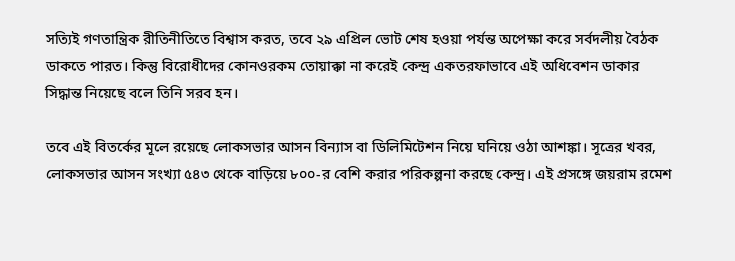সত্যিই গণতান্ত্রিক রীতিনীতিতে বিশ্বাস করত, তবে ২৯ এপ্রিল ভোট শেষ হওয়া পর্যন্ত অপেক্ষা করে সর্বদলীয় বৈঠক ডাকতে পারত। কিন্তু বিরোধীদের কোনওরকম তোয়াক্কা না করেই কেন্দ্র একতরফাভাবে এই অধিবেশন ডাকার সিদ্ধান্ত নিয়েছে বলে তিনি সরব হন।

তবে এই বিতর্কের মূলে রয়েছে লোকসভার আসন বিন্যাস বা ডিলিমিটেশন নিয়ে ঘনিয়ে ওঠা আশঙ্কা। সূত্রের খবর, লোকসভার আসন সংখ্যা ৫৪৩ থেকে বাড়িয়ে ৮০০-র বেশি করার পরিকল্পনা করছে কেন্দ্র। এই প্রসঙ্গে জয়রাম রমেশ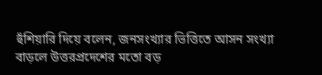হুঁশিয়ারি দিয়ে বলেন, জনসংখ্যার ভিত্তিতে আসন সংখ্যা বাড়লে উত্তরপ্রদেশের মতো বড়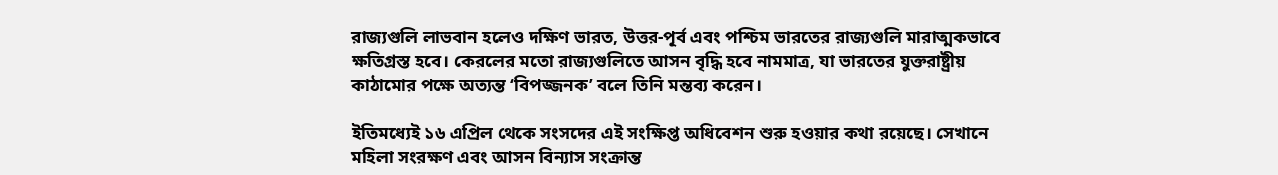রাজ্যগুলি লাভবান হলেও দক্ষিণ ভারত, উত্তর-পূর্ব এবং পশ্চিম ভারতের রাজ্যগুলি মারাত্মকভাবে ক্ষতিগ্রস্ত হবে। কেরলের মতো রাজ্যগুলিতে আসন বৃদ্ধি হবে নামমাত্র, যা ভারতের যুক্তরাষ্ট্রীয় কাঠামোর পক্ষে অত্যন্ত ‘বিপজ্জনক’ বলে তিনি মন্তব্য করেন।

ইতিমধ্যেই ১৬ এপ্রিল থেকে সংসদের এই সংক্ষিপ্ত অধিবেশন শুরু হওয়ার কথা রয়েছে। সেখানে মহিলা সংরক্ষণ এবং আসন বিন্যাস সংক্রান্ত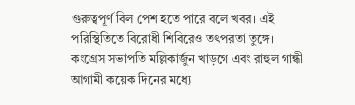গুরুত্বপূর্ণ বিল পেশ হতে পারে বলে খবর। এই পরিস্থিতিতে বিরোধী শিবিরেও তৎপরতা তুঙ্গে। কংগ্রেস সভাপতি মল্লিকার্জুন খাড়গে এবং রাহুল গান্ধী আগামী কয়েক দিনের মধ্যে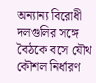অন্যান্য বিরোধী দলগুলির সঙ্গে বৈঠকে বসে যৌথ কৌশল নির্ধারণ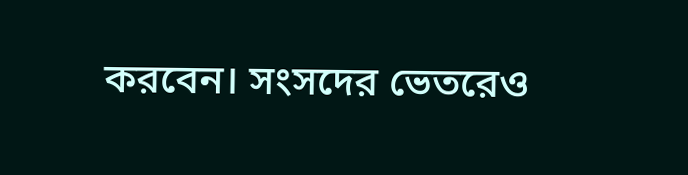করবেন। সংসদের ভেতরেও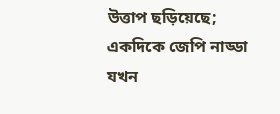উত্তাপ ছড়িয়েছে; একদিকে জেপি নাড্ডা যখন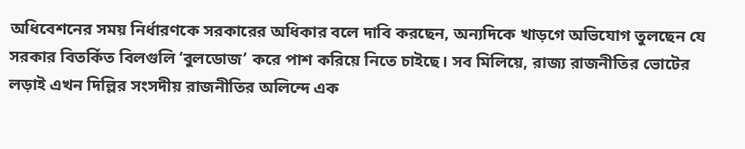অধিবেশনের সময় নির্ধারণকে সরকারের অধিকার বলে দাবি করছেন, অন্যদিকে খাড়গে অভিযোগ তুলছেন যে সরকার বিতর্কিত বিলগুলি ‘বুলডোজ’ করে পাশ করিয়ে নিতে চাইছে। সব মিলিয়ে, রাজ্য রাজনীতির ভোটের লড়াই এখন দিল্লির সংসদীয় রাজনীতির অলিন্দে এক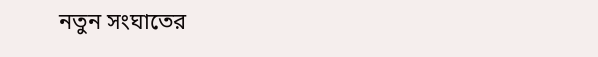নতুন সংঘাতের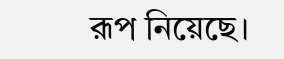রূপ নিয়েছে।